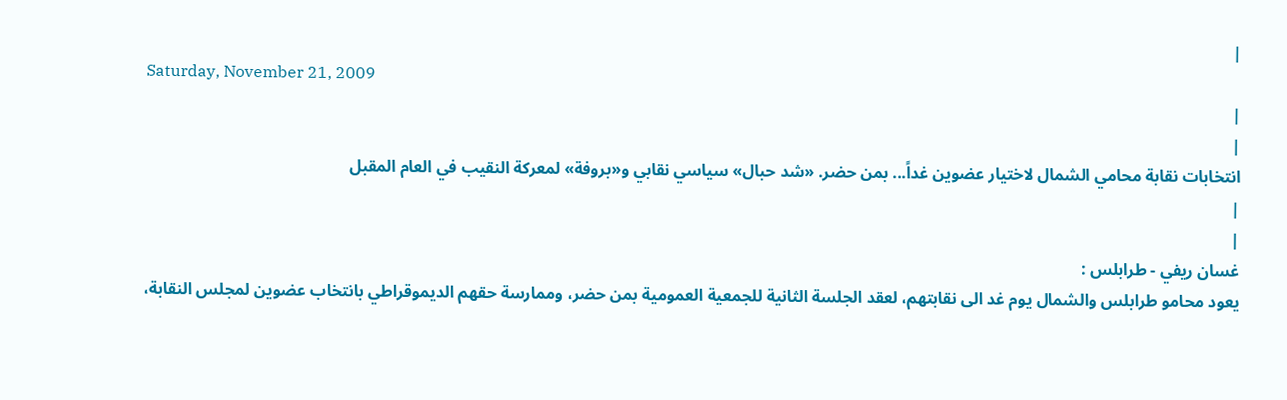|
Saturday, November 21, 2009
|
|
انتخابات نقابة محامي الشمال لاختيار عضوين غداً... بمن حضر. «شد حبال» سياسي نقابي و«بروفة» لمعركة النقيب في العام المقبل
|
|
غسان ريفي - طرابلس :
يعود محامو طرابلس والشمال يوم غد الى نقابتهم، لعقد الجلسة الثانية للجمعية العمومية بمن حضر، وممارسة حقهم الديموقراطي بانتخاب عضوين لمجلس النقابة،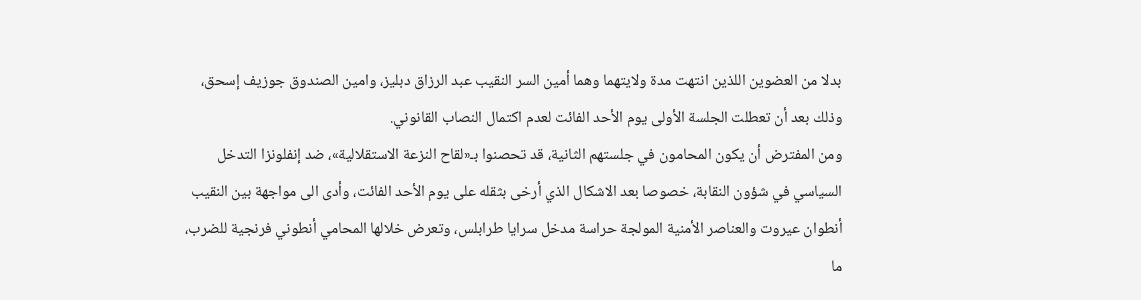بدلا من العضوين اللذين انتهت مدة ولايتهما وهما أمين السر النقيب عبد الرزاق دبليز، وامين الصندوق جوزيف إسحق، وذلك بعد أن تعطلت الجلسة الأولى يوم الأحد الفائت لعدم اكتمال النصاب القانوني.
ومن المفترض أن يكون المحامون في جلستهم الثانية، قد تحصنوا بـ«لقاح النزعة الاستقلالية»، ضد إنفلونزا التدخل السياسي في شؤون النقابة، خصوصا بعد الاشكال الذي أرخى بثقله على يوم الأحد الفائت، وأدى الى مواجهة بين النقيب أنطوان عيروت والعناصر الأمنية المولجة حراسة مدخل سرايا طرابلس، وتعرض خلالها المحامي أنطوني فرنجية للضرب، ما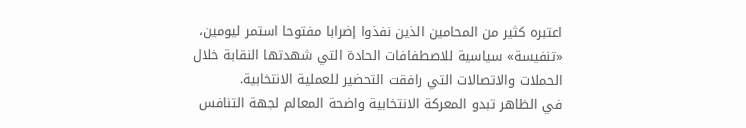اعتبره كثير من المحامين الذين نفذوا إضرابا مفتوحا استمر ليومين، «تنفيسة» سياسية للاصطفافات الحادة التي شهدتها النقابة خلال الحملات والاتصالات التي رافقت التحضير للعملية الانتخابية.
في الظاهر تبدو المعركة الانتخابية واضحة المعالم لجهة التنافس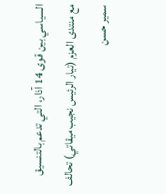السياسي بين قوى 14 آذار، التي تدعم بالتنسيق مع منتدى العزم (تيار الرئيس نجيب ميقاتي) تحالف سمير حسن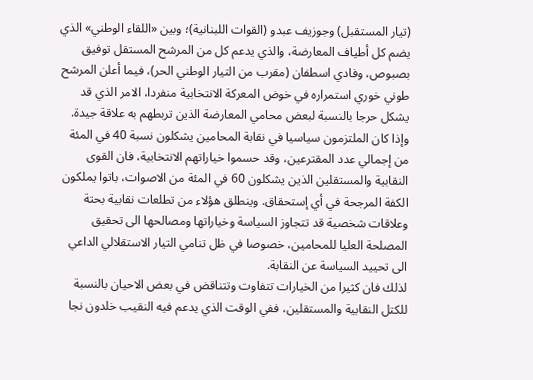(تيار المستقبل) وجوزيف عبدو (القوات اللبنانية)؛ وبين «اللقاء الوطني» الذي يضم كل أطياف المعارضة، والذي يدعم كل من المرشح المستقل توفيق بصبوص، وفادي اسطفان (مقرب من التيار الوطني الحر)، فيما أعلن المرشح طوني خوري استمراره في خوض المعركة الانتخابية منفردا، الامر الذي قد يشكل حرجا بالنسبة لبعض محامي المعارضة الذين تربطهم به علاقة جيدة.
وإذا كان الملتزمون سياسيا في نقابة المحامين يشكلون نسبة 40 في المئة من إجمالي عدد المقترعين، وقد حسموا خياراتهم الانتخابية، فان القوى النقابية والمستقلين الذين يشكلون 60 في المئة من الاصوات، باتوا يملكون الكفة المرجحة في أي إستحقاق. وينطلق هؤلاء من تطلعات نقابية بحتة وعلاقات شخصية قد تتجاوز السياسة وخياراتها ومصالحها الى تحقيق المصلحة العليا للمحامين، خصوصا في ظل تنامي التيار الاستقلالي الداعي الى تحييد السياسة عن النقابة.
لذلك فان كثيرا من الخيارات تتفاوت وتتناقض في بعض الاحيان بالنسبة للكتل النقابية والمستقلين، ففي الوقت الذي يدعم فيه النقيب خلدون نجا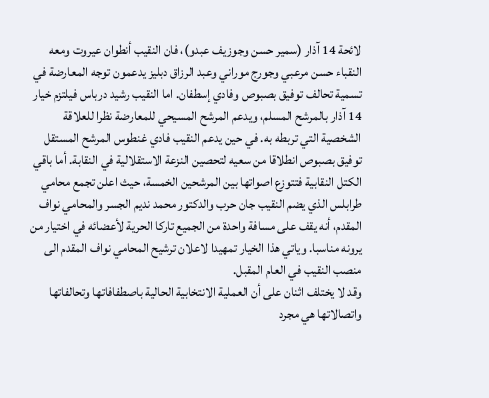لائحة 14 آذار (سمير حسن وجوزيف عبدو)، فان النقيب أنطوان عيروت ومعه النقباء حسن مرعبي وجورج موراني وعبد الرزاق دبليز يدعمون توجه المعارضة في تسمية تحالف توفيق بصبوص وفادي إسطفان. اما النقيب رشيد درباس فيلتزم خيار 14 آذار بالمرشح المسلم، ويدعم المرشح المسيحي للمعارضة نظرا للعلاقة الشخصية التي تربطه به. في حين يدعم النقيب فادي غنطوس المرشح المستقل توفيق بصبوص انطلاقا من سعيه لتحصين النزعة الاستقلالية في النقابة. أما باقي الكتل النقابية فتتوزع اصواتها بين المرشحين الخمسة، حيث اعلن تجمع محامي طرابلس الذي يضم النقيب جان حرب والدكتور محمد نديم الجسر والمحامي نواف المقدم، أنه يقف على مسافة واحدة من الجميع تاركا الحرية لأعضائه في اختيار من يرونه مناسبا. وياتي هذا الخيار تمهيدا لاعلان ترشيح المحامي نواف المقدم الى منصب النقيب في العام المقبل.
وقد لا يختلف اثنان على أن العملية الانتخابية الحالية باصطفافاتها وتحالفاتها واتصالاتها هي مجرد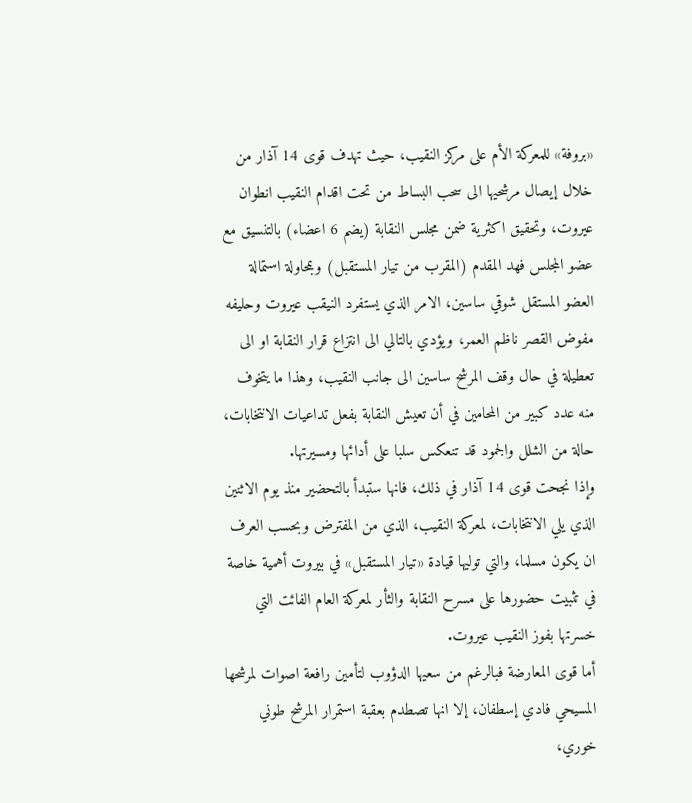«بروفة» للمعركة الأم على مركز النقيب، حيث تهدف قوى 14 آذار من خلال إيصال مرشحيها الى سحب البساط من تحت اقدام النقيب انطوان عيروت، وتحقيق اكثرية ضمن مجلس النقابة (يضم 6 اعضاء) بالتنسيق مع عضو المجلس فهد المقدم (المقرب من تيار المستقبل) وبمحاولة استمالة العضو المستقل شوقي ساسين، الامر الذي يستفرد النيقب عيروت وحليفه مفوض القصر ناظم العمر، ويؤدي بالتالي الى انتزاع قرار النقابة او الى تعطيلة في حال وقف المرشح ساسين الى جانب النقيب، وهذا ما يتخوف منه عدد كبير من المحامين في أن تعيش النقابة بفعل تداعيات الانتخابات، حالة من الشلل والجمود قد تنعكس سلبا على أدائها ومسيرتها.
وإذا نجحت قوى 14 آذار في ذلك، فانها ستبدأ بالتحضير منذ يوم الاثنين الذي يلي الانتخابات، لمعركة النقيب، الذي من المفترض وبحسب العرف ان يكون مسلما، والتي توليها قيادة «تيار المستقبل» في بيروت أهمية خاصة في تثبيت حضورها على مسرح النقابة والثأر لمعركة العام الفائت التي خسرتها بفوز النقيب عيروت.
أما قوى المعارضة فبالرغم من سعيها الدؤوب لتأمين رافعة اصوات لمرشحها المسيحي فادي إسطفان، إلا انها تصطدم بعقبة استمرار المرشح طوني خوري،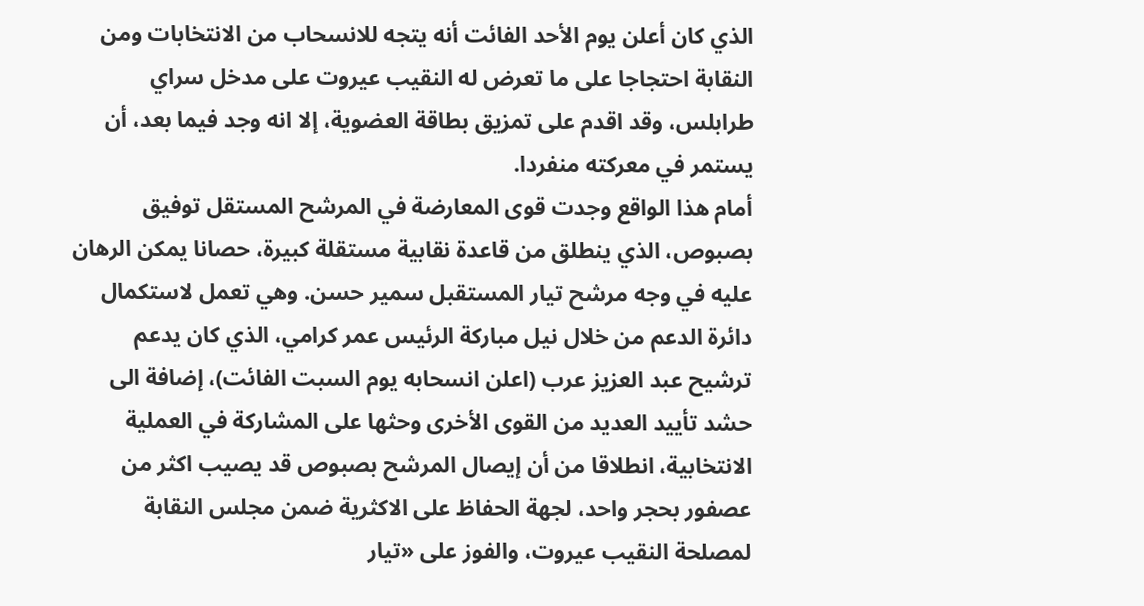الذي كان أعلن يوم الأحد الفائت أنه يتجه للانسحاب من الانتخابات ومن النقابة احتجاجا على ما تعرض له النقيب عيروت على مدخل سراي طرابلس، وقد اقدم على تمزيق بطاقة العضوية، إلا انه وجد فيما بعد، أن يستمر في معركته منفردا.
أمام هذا الواقع وجدت قوى المعارضة في المرشح المستقل توفيق بصبوص، الذي ينطلق من قاعدة نقابية مستقلة كبيرة، حصانا يمكن الرهان عليه في وجه مرشح تيار المستقبل سمير حسن. وهي تعمل لاستكمال دائرة الدعم من خلال نيل مباركة الرئيس عمر كرامي، الذي كان يدعم ترشيح عبد العزيز عرب (اعلن انسحابه يوم السبت الفائت)، إضافة الى حشد تأييد العديد من القوى الأخرى وحثها على المشاركة في العملية الانتخابية، انطلاقا من أن إيصال المرشح بصبوص قد يصيب اكثر من عصفور بحجر واحد، لجهة الحفاظ على الاكثرية ضمن مجلس النقابة لمصلحة النقيب عيروت، والفوز على «تيار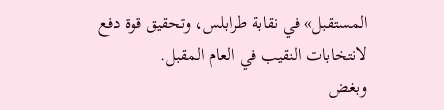المستقبل» في نقابة طرابلس، وتحقيق قوة دفع لانتخابات النقيب في العام المقبل.
وبغض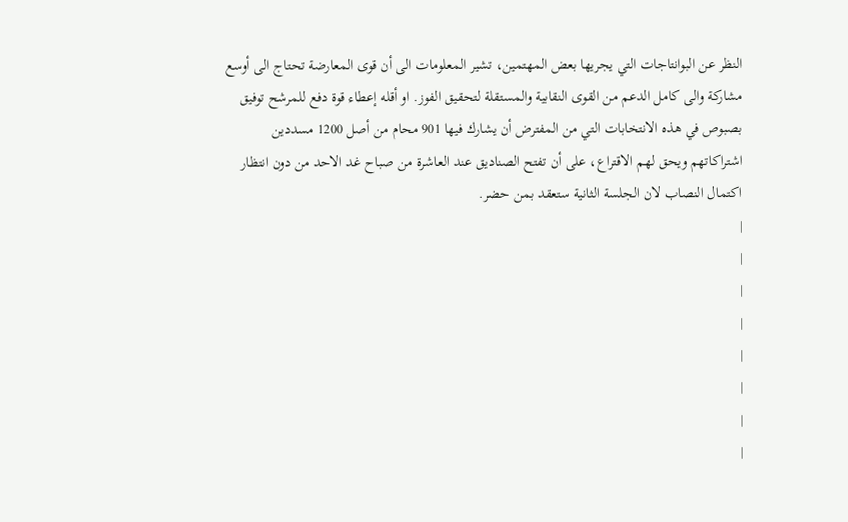النظر عن البوانتاجات التي يجريها بعض المهتمين، تشير المعلومات الى أن قوى المعارضة تحتاج الى أوسع مشاركة والى كامل الدعم من القوى النقابية والمستقلة لتحقيق الفوز. او أقله إعطاء قوة دفع للمرشح توفيق بصبوص في هذه الانتخابات التي من المفترض أن يشارك فيها 901 محام من أصل 1200 مسددين اشتراكاتهم ويحق لهم الاقتراع، على أن تفتح الصناديق عند العاشرة من صباح غد الاحد من دون انتظار اكتمال النصاب لان الجلسة الثانية ستعقد بمن حضر.
|
|
|
|
|
|
|
|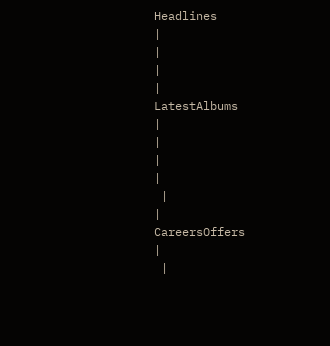Headlines
|
|
|
|
LatestAlbums
|
|
|
|
 |
|
CareersOffers
|
 |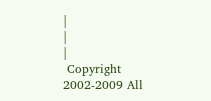|
|
|
 Copyright 2002-2009 All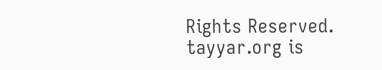Rights Reserved.
tayyar.org is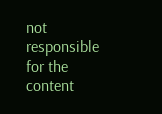not responsible for the content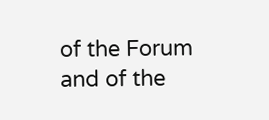of the Forum and of the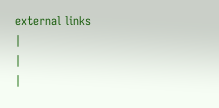external links
|
|
|